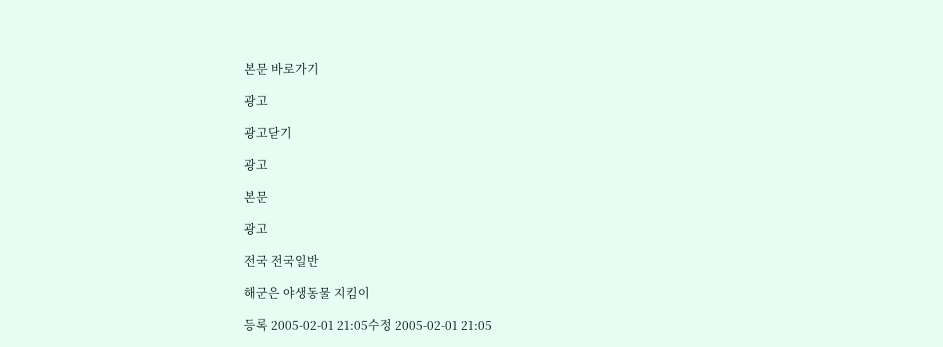본문 바로가기

광고

광고닫기

광고

본문

광고

전국 전국일반

해군은 야생동물 지킴이

등록 2005-02-01 21:05수정 2005-02-01 21:05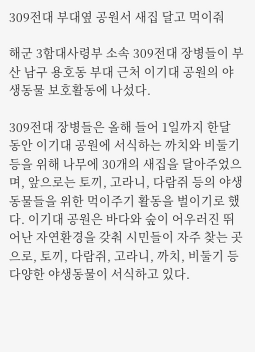309전대 부대옆 공원서 새집 달고 먹이줘

해군 3함대사령부 소속 309전대 장병들이 부산 남구 용호동 부대 근처 이기대 공원의 야생동물 보호활동에 나섰다.

309전대 장병들은 올해 들어 1일까지 한달 동안 이기대 공원에 서식하는 까치와 비둘기 등을 위해 나무에 30개의 새집을 달아주었으며, 앞으로는 토끼, 고라니, 다람쥐 등의 야생동물들을 위한 먹이주기 활동을 벌이기로 했다. 이기대 공원은 바다와 숲이 어우러진 뛰어난 자연환경을 갖춰 시민들이 자주 찾는 곳으로, 토끼, 다람쥐, 고라니, 까치, 비둘기 등 다양한 야생동물이 서식하고 있다.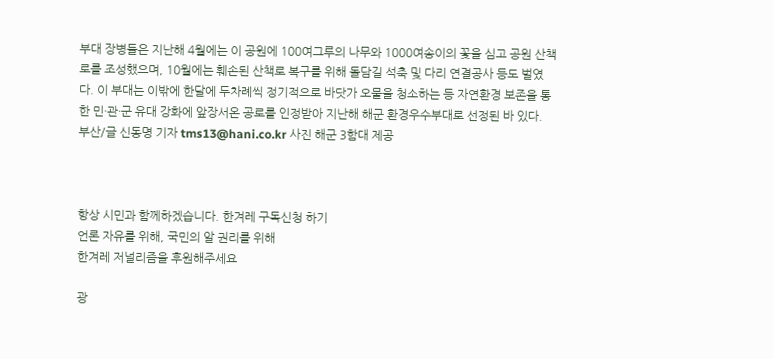부대 장병들은 지난해 4월에는 이 공원에 100여그루의 나무와 1000여송이의 꽃을 심고 공원 산책로를 조성했으며, 10월에는 훼손된 산책로 복구를 위해 돌담길 석축 및 다리 연결공사 등도 벌였다. 이 부대는 이밖에 한달에 두차례씩 정기적으로 바닷가 오물을 청소하는 등 자연환경 보존을 통한 민·관·군 유대 강화에 앞장서온 공로를 인정받아 지난해 해군 환경우수부대로 선정된 바 있다. 부산/글 신동명 기자 tms13@hani.co.kr 사진 해군 3함대 제공



항상 시민과 함께하겠습니다. 한겨레 구독신청 하기
언론 자유를 위해, 국민의 알 권리를 위해
한겨레 저널리즘을 후원해주세요

광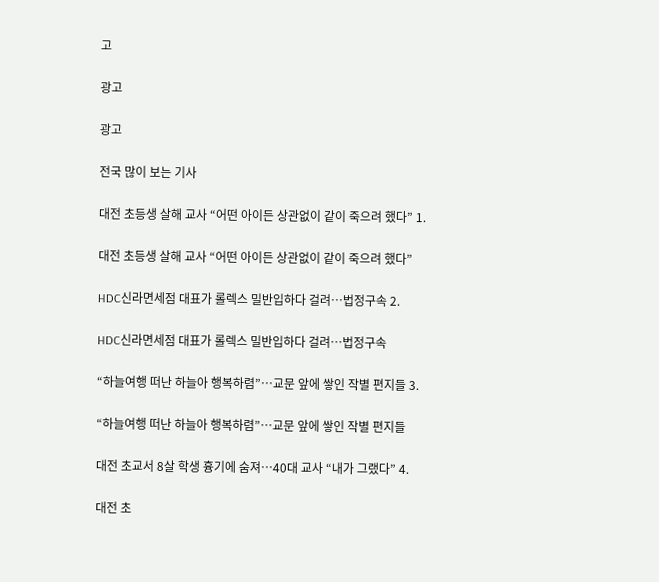고

광고

광고

전국 많이 보는 기사

대전 초등생 살해 교사 “어떤 아이든 상관없이 같이 죽으려 했다” 1.

대전 초등생 살해 교사 “어떤 아이든 상관없이 같이 죽으려 했다”

HDC신라면세점 대표가 롤렉스 밀반입하다 걸려…법정구속 2.

HDC신라면세점 대표가 롤렉스 밀반입하다 걸려…법정구속

“하늘여행 떠난 하늘아 행복하렴”…교문 앞에 쌓인 작별 편지들 3.

“하늘여행 떠난 하늘아 행복하렴”…교문 앞에 쌓인 작별 편지들

대전 초교서 8살 학생 흉기에 숨져…40대 교사 “내가 그랬다” 4.

대전 초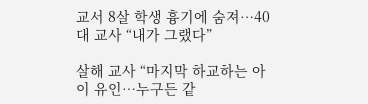교서 8살 학생 흉기에 숨져…40대 교사 “내가 그랬다”

살해 교사 “마지막 하교하는 아이 유인…누구든 같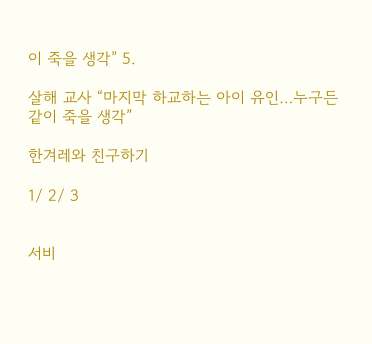이 죽을 생각” 5.

살해 교사 “마지막 하교하는 아이 유인…누구든 같이 죽을 생각”

한겨레와 친구하기

1/ 2/ 3


서비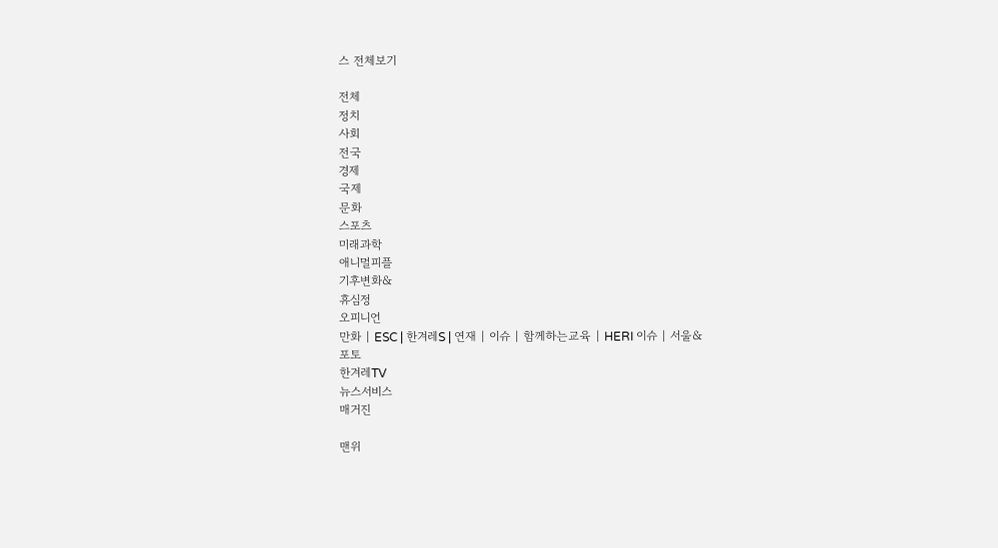스 전체보기

전체
정치
사회
전국
경제
국제
문화
스포츠
미래과학
애니멀피플
기후변화&
휴심정
오피니언
만화 | ESC | 한겨레S | 연재 | 이슈 | 함께하는교육 | HERI 이슈 | 서울&
포토
한겨레TV
뉴스서비스
매거진

맨위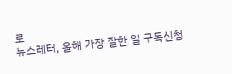로
뉴스레터, 올해 가장 잘한 일 구독신청